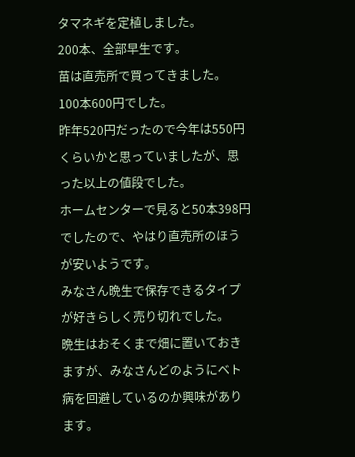タマネギを定植しました。
200本、全部早生です。
苗は直売所で買ってきました。
100本600円でした。
昨年520円だったので今年は550円くらいかと思っていましたが、思った以上の値段でした。
ホームセンターで見ると50本398円でしたので、やはり直売所のほうが安いようです。
みなさん晩生で保存できるタイプが好きらしく売り切れでした。
晩生はおそくまで畑に置いておきますが、みなさんどのようにベト病を回避しているのか興味があります。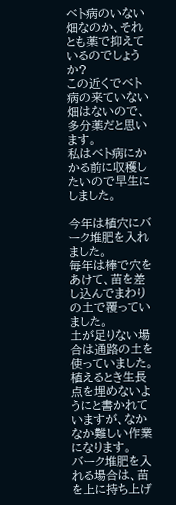ベト病のいない畑なのか、それとも薬で抑えているのでしょうか?
この近くでベト病の来ていない畑はないので、多分薬だと思います。
私はベト病にかかる前に収穫したいので早生にしました。

今年は植穴にバーク堆肥を入れました。
毎年は棒で穴をあけて、苗を差し込んでまわりの土で覆っていました。
土が足りない場合は通路の土を使っていました。
植えるとき生長点を埋めないようにと書かれていますが、なかなか難しい作業になります。
バーク堆肥を入れる場合は、苗を上に持ち上げ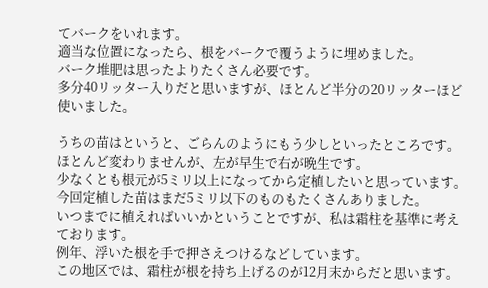てバークをいれます。
適当な位置になったら、根をバークで覆うように埋めました。
バーク堆肥は思ったよりたくさん必要です。
多分40リッター入りだと思いますが、ほとんど半分の20リッターほど使いました。

うちの苗はというと、ごらんのようにもう少しといったところです。
ほとんど変わりませんが、左が早生で右が晩生です。
少なくとも根元が5ミリ以上になってから定植したいと思っています。
今回定植した苗はまだ5ミリ以下のものもたくさんありました。
いつまでに植えればいいかということですが、私は霜柱を基準に考えております。
例年、浮いた根を手で押さえつけるなどしています。
この地区では、霜柱が根を持ち上げるのが12月末からだと思います。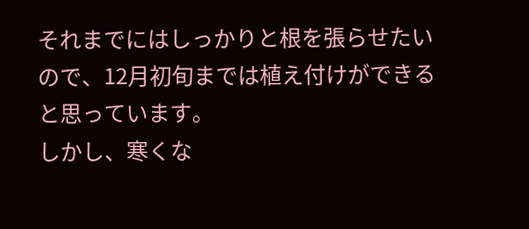それまでにはしっかりと根を張らせたいので、12月初旬までは植え付けができると思っています。
しかし、寒くな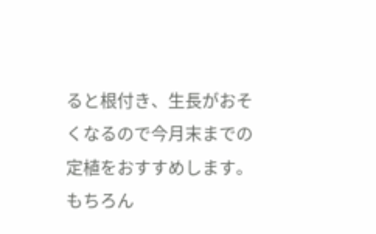ると根付き、生長がおそくなるので今月末までの定植をおすすめします。
もちろん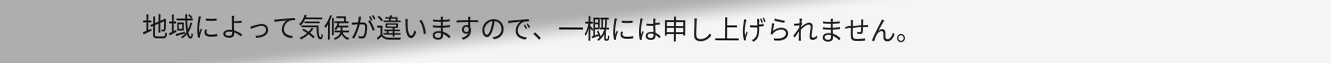地域によって気候が違いますので、一概には申し上げられません。